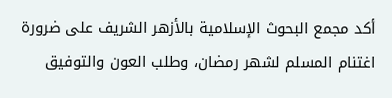أكد مجمع البحوث الإسلامية بالأزهر الشريف على ضرورة اغتنام المسلم لشهر رمضان، وطلب العون والتوفيق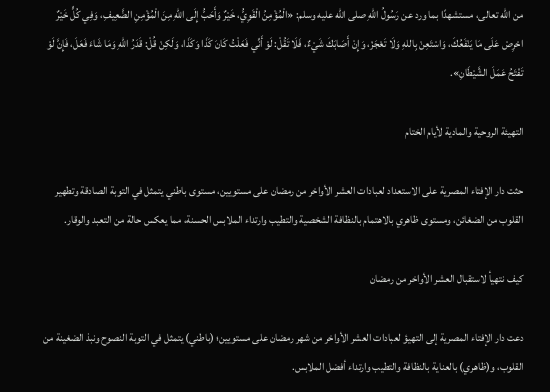من الله تعالى، مستشهدًا بما ورد عن رَسُولُ اللهِ صلى الله عليه وسلم: «الْمُؤْمِنُ الْقَوِيُّ، خَيْرٌ وَأَحَبُّ إِلَى اللهِ مِنَ الْمُؤْمِنِ الضَّعِيفِ، وَفِي كُلٍّ خَيْرٌ احْرِصْ عَلَى مَا يَنْفَعُكَ، وَاسْتَعِنْ بِاللهِ وَلَا تَعْجَزْ، وَإِنْ أَصَابَكَ شَيْءٌ، فَلَا تَقُلْ: لَوْ أَنِّي فَعَلْتُ كَانَ كَذَا وَكَذَا، وَلَكِنْ قُلْ: قَدَرُ اللهِ وَمَا شَاءَ فَعَلَ، فَإِنَّ لَوْ تَفْتَحُ عَمَلَ الشَّيْطَانِ».

التهيئة الروحية والمادية لأيام الختام

حثت دار الإفتاء المصرية على الاستعداد لعبادات العشر الأواخر من رمضان على مستويين، مستوى باطني يتمثل في التوبة الصادقة وتطهير القلوب من الضغائن، ومستوى ظاهري بالاهتمام بالنظافة الشخصية والتطيب وارتداء الملابس الحسنة، مما يعكس حالة من التعبد والوقار.

كيف نتهيأ لاستقبال العشر الأواخر من رمضان

دعت دار الإفتاء المصرية إلى التهيؤ لعبادات العشر الأواخر من شهر رمضان على مستويين؛ (باطني) يتمثل في التوبة النصوح ونبذ الضغينة من القلوب، و(ظاهري) بالعناية بالنظافة والتطيب وارتداء أفضل الملابس.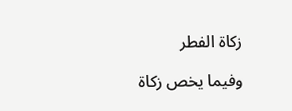زكاة الفطر

وفيما يخص زكاة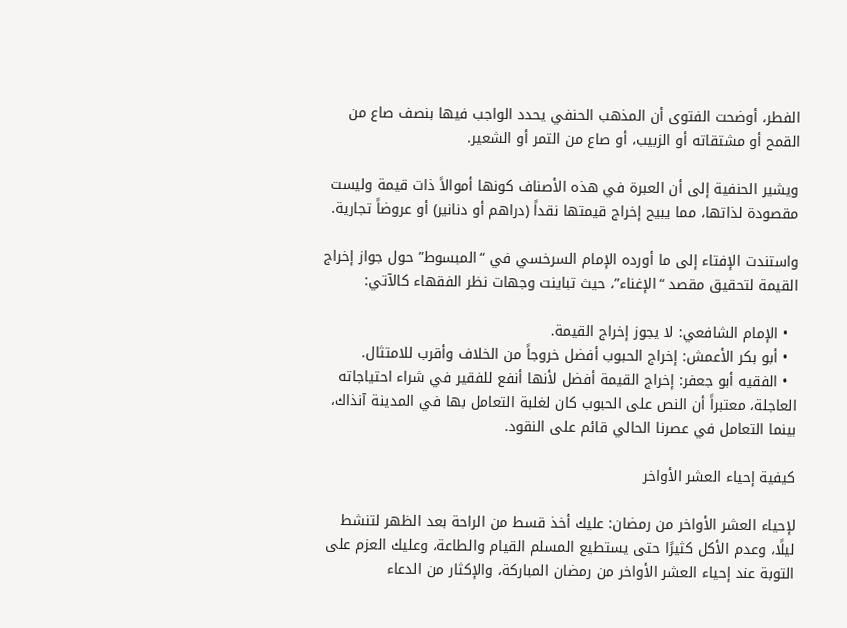الفطر، أوضحت الفتوى أن المذهب الحنفي يحدد الواجب فيها بنصف صاع من القمح أو مشتقاته أو الزبيب، أو صاع من التمر أو الشعير.

ويشير الحنفية إلى أن العبرة في هذه الأصناف كونها أموالاً ذات قيمة وليست مقصودة لذاتها، مما يبيح إخراج قيمتها نقداً (دراهم أو دنانير) أو عروضاً تجارية.

واستندت الإفتاء إلى ما أورده الإمام السرخسي في “المبسوط” حول جواز إخراج القيمة لتحقيق مقصد “الإغناء”، حيث تباينت وجهات نظر الفقهاء كالآتي:

  • الإمام الشافعي: لا يجوز إخراج القيمة.
  • أبو بكر الأعمش: إخراج الحبوب أفضل خروجاً من الخلاف وأقرب للامتثال.
  • الفقيه أبو جعفر: إخراج القيمة أفضل لأنها أنفع للفقير في شراء احتياجاته العاجلة، معتبراً أن النص على الحبوب كان لغلبة التعامل بها في المدينة آنذاك، بينما التعامل في عصرنا الحالي قائم على النقود.

كيفية إحياء العشر الأواخر

لإحياء العشر الأواخر من رمضان: عليك أخذ قسط من الراحة بعد الظهر لتنشط ليلًا، وعدم الأكل كثيرًا حتى يستطيع المسلم القيام والطاعة، وعليك العزم على التوبة عند إحياء العشر الأواخر من رمضان المباركة، والإكثار من الدعاء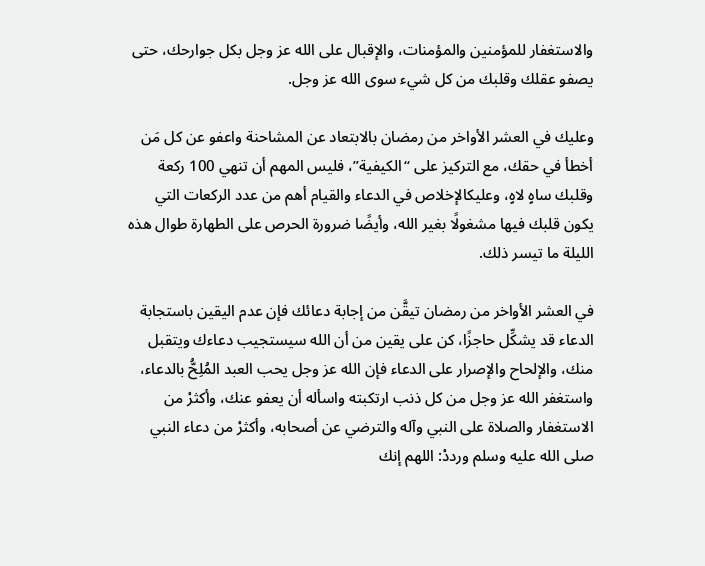والاستغفار للمؤمنين والمؤمنات، والإقبال على الله عز وجل بكل جوارحك، حتى يصفو عقلك وقلبك من كل شيء سوى الله عز وجل.

وعليك في العشر الأواخر من رمضان بالابتعاد عن المشاحنة واعفو عن كل مَن أخطأ في حقك، مع التركيز على “الكيفية”، فليس المهم أن تنهي 100 ركعة وقلبك ساهٍ لاهٍ، وعليكالإخلاص في الدعاء والقيام أهم من عدد الركعات التي يكون قلبك فيها مشغولًا بغير الله، وأيضًا ضرورة الحرص على الطهارة طوال هذه الليلة ما تيسر ذلك.

في العشر الأواخر من رمضان تيقَّن من إجابة دعائك فإن عدم اليقين باستجابة الدعاء قد يشكِّل حاجزًا، كن على يقين من أن الله سيستجيب دعاءك ويتقبل منك، والإلحاح والإصرار على الدعاء فإن الله عز وجل يحب العبد المُلِحُّ بالدعاء، واستغفر الله عز وجل من كل ذنب ارتكبته واسأله أن يعفو عنك، وأكثرْ من الاستغفار والصلاة على النبي وآله والترضي عن أصحابه، وأكثرْ من دعاء النبي صلى الله عليه وسلم ورددْ: اللهم إنك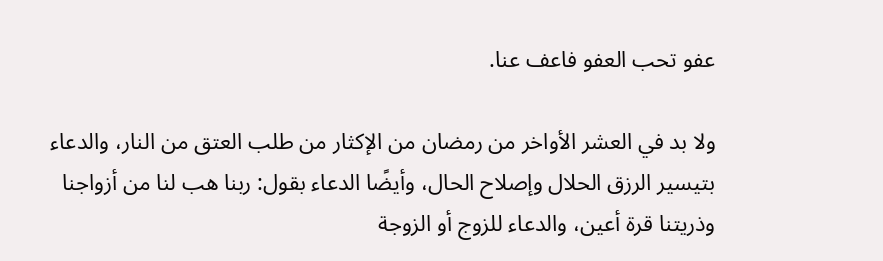عفو تحب العفو فاعف عنا.

ولا بد في العشر الأواخر من رمضان من الإكثار من طلب العتق من النار، والدعاء بتيسير الرزق الحلال وإصلاح الحال، وأيضًا الدعاء بقول: ربنا هب لنا من أزواجنا وذريتنا قرة أعين، والدعاء للزوج أو الزوجة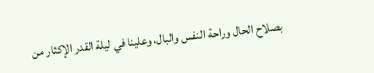بصلاح الحال وراحة النفس والبال، وعلينا في ليلة القدر الإكثار من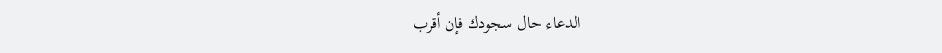الدعاء حال سجودك فإن أقرب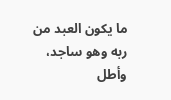ما يكون العبد من ربه وهو ساجد، وأطل